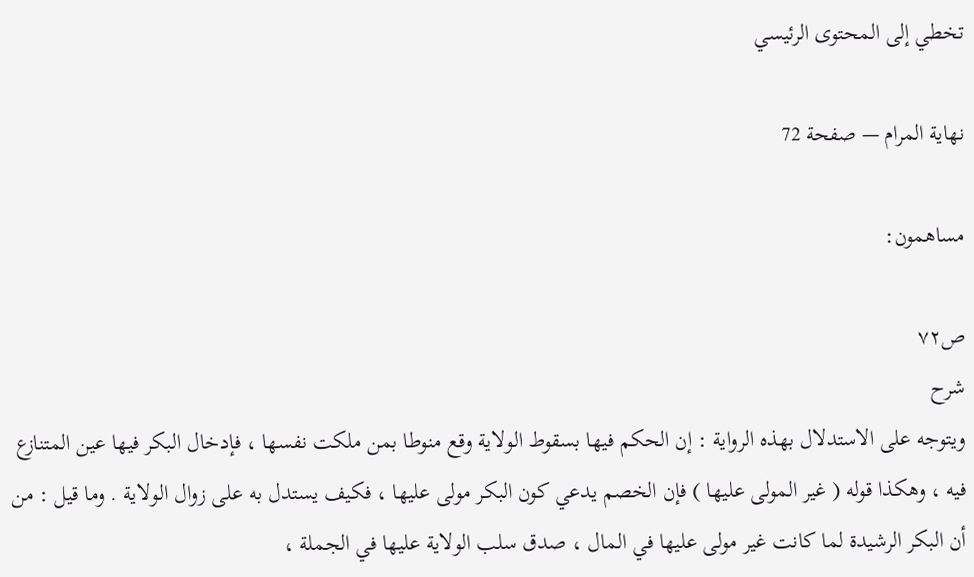تخطي إلى المحتوى الرئيسي

نهاية المرام — صفحة 72

مساهمون:

ص٧٢
شرح
ويتوجه على الاستدلال بهذه الرواية : إن الحكم فيها بسقوط الولاية وقع منوطا بمن ملكت نفسها ، فإدخال البكر فيها عين المتنازع فيه ، وهكذا قوله ( غير المولى عليها ) فإن الخصم يدعي كون البكر مولى عليها ، فكيف يستدل به على زوال الولاية . وما قيل : من أن البكر الرشيدة لما كانت غير مولى عليها في المال ، صدق سلب الولاية عليها في الجملة ،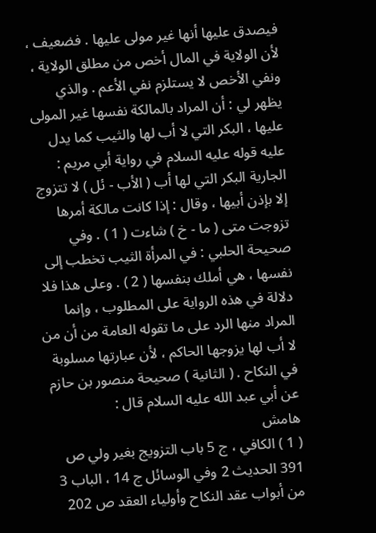فيصدق عليها أنها غير مولى عليها . فضعيف ، لأن الولاية في المال أخص من مطلق الولاية ، ونفي الأخص لا يستلزم نفي الأعم . والذي يظهر لي : أن المراد بالمالكة نفسها غير المولى عليها ، البكر التي لا أب لها والثيب كما يدل عليه قوله عليه السلام في رواية أبي مريم : الجارية البكر التي لها أب ( الأب - ئل ) لا تتزوج إلا بإذن أبيها ، وقال : إذا كانت مالكة أمرها تزوجت متى ( ما - خ ) شاءت ( 1 ) . وفي صحيحة الحلبي : في المرأة الثيب تخطب إلى نفسها ، هي أملك بنفسها ( 2 ) . وعلى هذا فلا دلالة في هذه الرواية على المطلوب ، وإنما المراد منها الرد على ما تقوله العامة من أن من لا أب لها يزوجها الحاكم ، لأن عبارتها مسلوبة في النكاح . ( الثانية ) صحيحة منصور بن حازم عن أبي عبد الله عليه السلام قال :
هامش
( 1 ) الكافي ، ج 5 باب التزويج بغير ولي ص 391 الحديث 2 وفي الوسائل ج 14 ، الباب 3 من أبواب عقد النكاح وأولياء العقد ص 202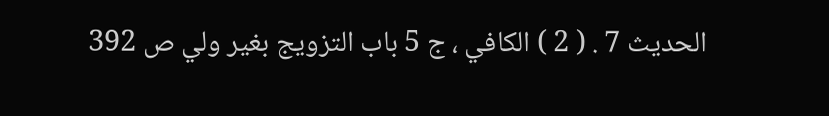الحديث 7 . ( 2 ) الكافي ، ج 5 باب التزويج بغير ولي ص 392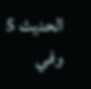الحديث 5 وفي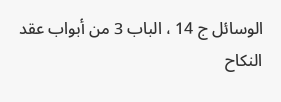الوسائل ج 14 ، الباب 3 من أبواب عقد النكاح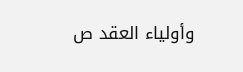وأولياء العقد ص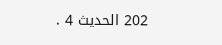202 الحديث 4 .